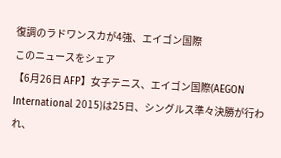復調のラドワンスカが4強、エイゴン国際
このニュースをシェア
【6月26日 AFP】女子テニス、エイゴン国際(AEGON International 2015)は25日、シングルス準々決勝が行われ、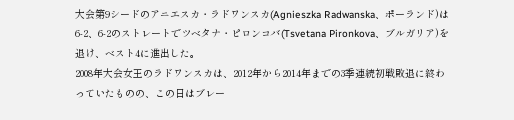大会第9シードのアニエスカ・ラドワンスカ(Agnieszka Radwanska、ポーランド)は6-2、6-2のストレートでツベタナ・ピロンコバ(Tsvetana Pironkova、ブルガリア)を退け、ベスト4に進出した。
2008年大会女王のラドワンスカは、2012年から2014年までの3季連続初戦敗退に終わっていたものの、この日はブレー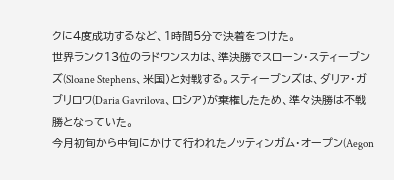クに4度成功するなど、1時間5分で決着をつけた。
世界ランク13位のラドワンスカは、準決勝でスローン・スティーブンズ(Sloane Stephens、米国)と対戦する。スティーブンズは、ダリア・ガブリロワ(Daria Gavrilova、ロシア)が棄権したため、準々決勝は不戦勝となっていた。
今月初旬から中旬にかけて行われたノッティンガム・オープン(Aegon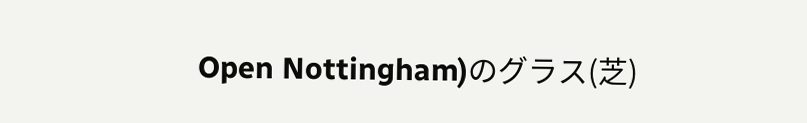Open Nottingham)のグラス(芝)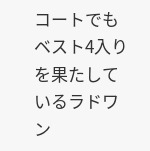コートでもベスト4入りを果たしているラドワン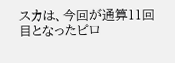スカは、今回が通算11回目となったピロ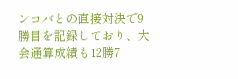ンコバとの直接対決で9勝目を記録しており、大会通算成績も12勝7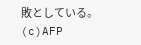敗としている。(c)AFP